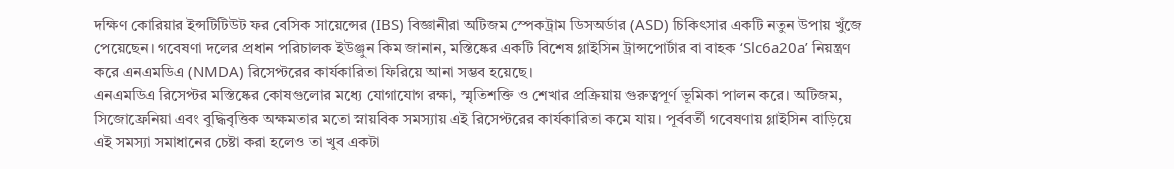দক্ষিণ কোরিয়ার ইন্সটিটিউট ফর বেসিক সায়েন্সের (IBS) বিজ্ঞানীরা অটিজম স্পেকট্রাম ডিসঅর্ডার (ASD) চিকিৎসার একটি নতুন উপায় খুঁজে পেয়েছেন। গবেষণা দলের প্রধান পরিচালক ইউঞ্জুন কিম জানান, মস্তিষ্কের একটি বিশেষ গ্লাইসিন ট্রান্সপোর্টার বা বাহক ‘Slc6a20a’ নিয়ন্ত্রণ করে এনএমডিএ (NMDA) রিসেপ্টরের কার্যকারিতা ফিরিয়ে আনা সম্ভব হয়েছে।
এনএমডিএ রিসেপ্টর মস্তিষ্কের কোষগুলোর মধ্যে যোগাযোগ রক্ষা, স্মৃতিশক্তি ও শেখার প্রক্রিয়ায় গুরুত্বপূর্ণ ভূমিকা পালন করে। অটিজম, সিজোফ্রেনিয়া এবং বুদ্ধিবৃত্তিক অক্ষমতার মতো স্নায়বিক সমস্যায় এই রিসেপ্টরের কার্যকারিতা কমে যায়। পূর্ববর্তী গবেষণায় গ্লাইসিন বাড়িয়ে এই সমস্যা সমাধানের চেষ্টা করা হলেও তা খুব একটা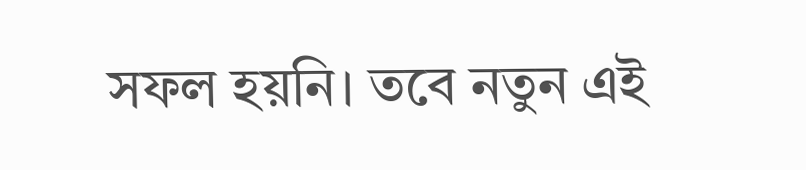সফল হয়নি। তবে নতুন এই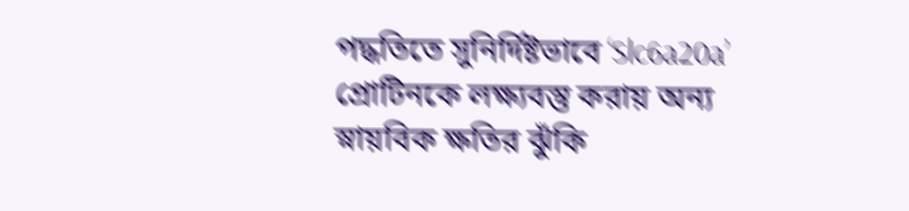পদ্ধতিতে সুনির্দিষ্টভাবে ‘Slc6a20a’ প্রোটিনকে লক্ষ্যবস্তু করায় অন্য স্নায়বিক ক্ষতির ঝুঁকি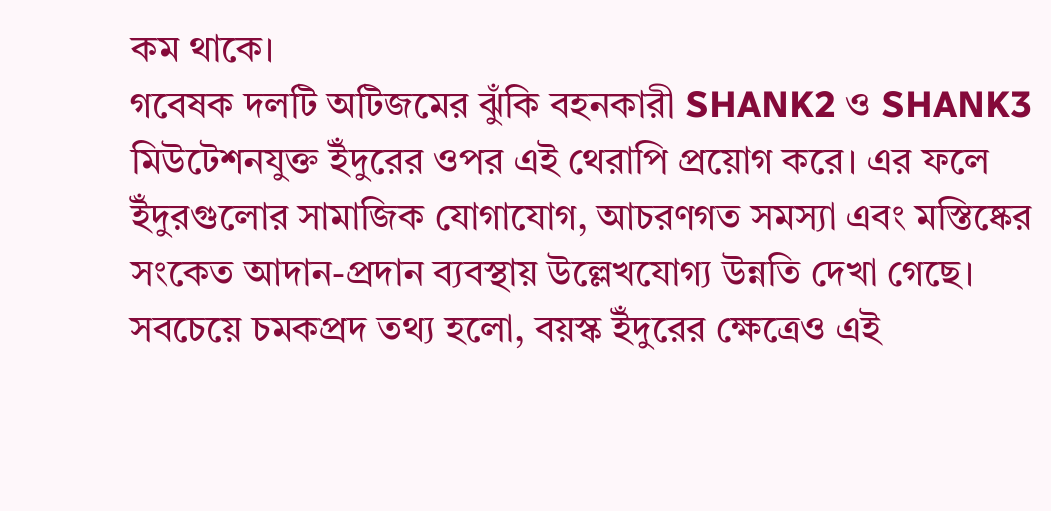কম থাকে।
গবেষক দলটি অটিজমের ঝুঁকি বহনকারী SHANK2 ও SHANK3 মিউটেশনযুক্ত ইঁদুরের ওপর এই থেরাপি প্রয়োগ করে। এর ফলে ইঁদুরগুলোর সামাজিক যোগাযোগ, আচরণগত সমস্যা এবং মস্তিষ্কের সংকেত আদান-প্রদান ব্যবস্থায় উল্লেখযোগ্য উন্নতি দেখা গেছে। সবচেয়ে চমকপ্রদ তথ্য হলো, বয়স্ক ইঁদুরের ক্ষেত্রেও এই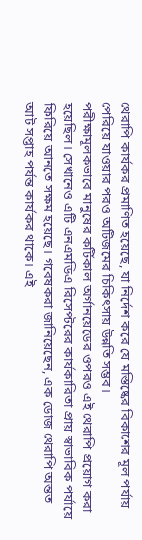থেরাপি কার্যকর প্রমাণিত হয়েছে, যা নির্দেশ করে যে মস্তিষ্কের বিকাশের মূল পর্যায় পেরিয়ে যাওয়ার পরও অটিজমের চিকিৎসায় উন্নতি সম্ভব।
পরীক্ষামূলকভাবে মানুষের কর্টিকাল অর্গানয়েডের ওপরও এই থেরাপি প্রয়োগ করা হয়েছিল। সেখানেও এটি এনএমডিএ রিসেপ্টরের কার্যকারিতা প্রায় স্বাভাবিক পর্যায়ে ফিরিয়ে আনতে সক্ষম হয়েছে। গবেষকরা জানিয়েছেন, এক ডোজ থেরাপি অন্তত আট সপ্তাহ পর্যন্ত কার্যকর থাকে। এই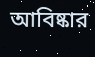আবিষ্কার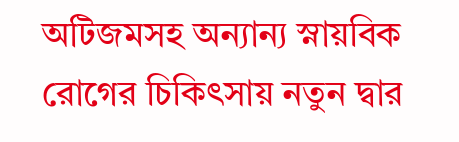অটিজমসহ অন্যান্য স্নায়বিক রোগের চিকিৎসায় নতুন দ্বার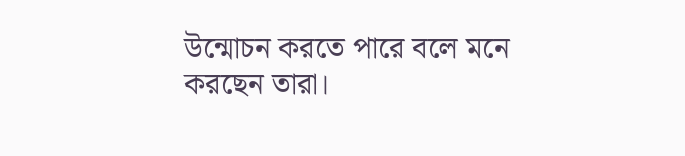উন্মোচন করতে পারে বলে মনে করছেন তারা।